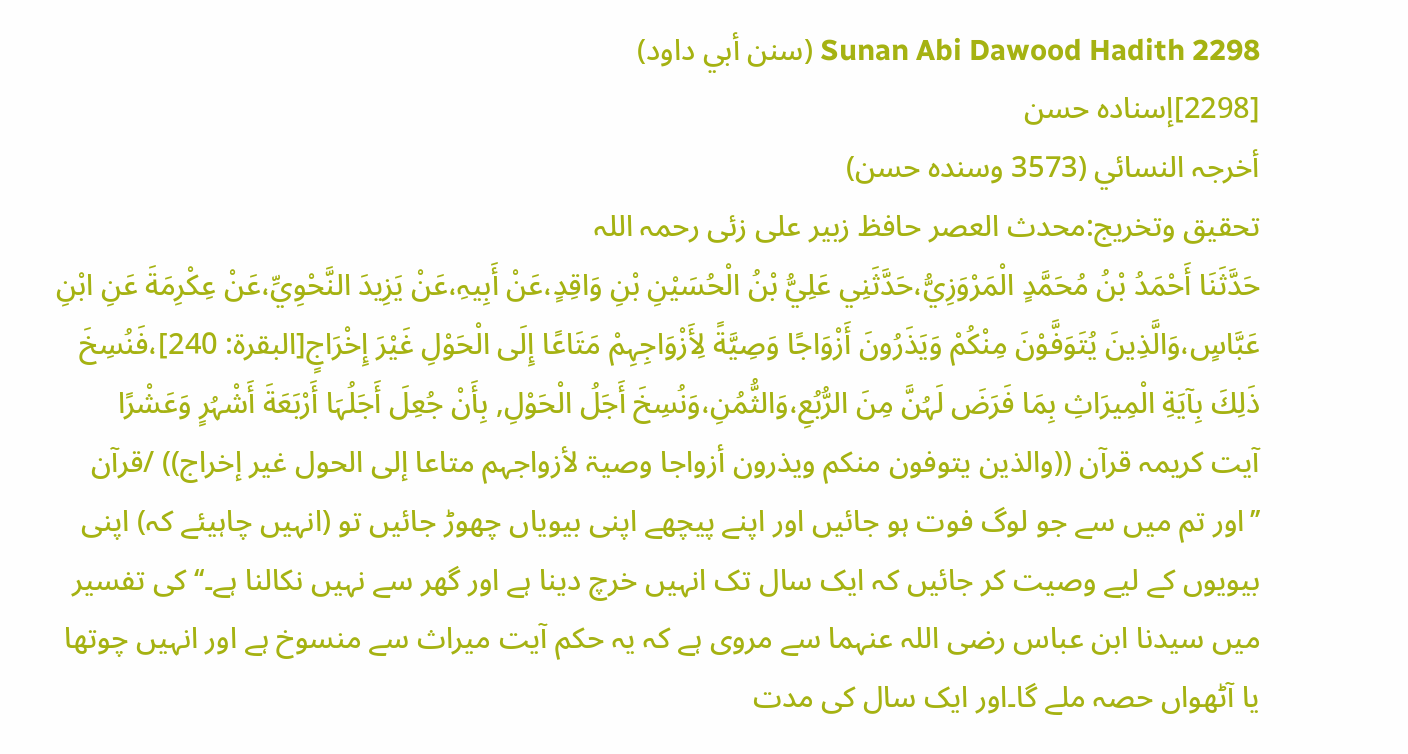Sunan Abi Dawood Hadith 2298 (سنن أبي داود)
[2298]إسنادہ حسن
أخرجہ النسائي (3573 وسندہ حسن)
تحقیق وتخریج:محدث العصر حافظ زبیر علی زئی رحمہ اللہ
حَدَّثَنَا أَحْمَدُ بْنُ مُحَمَّدٍ الْمَرْوَزِيُّ،حَدَّثَنِي عَلِيُّ بْنُ الْحُسَيْنِ بْنِ وَاقِدٍ،عَنْ أَبِيہِ،عَنْ يَزِيدَ النَّحْوِيِّ،عَنْ عِكْرِمَةَ عَنِ ابْنِ عَبَّاسٍ،وَالَّذِينَ يُتَوَفَّوْنَ مِنْكُمْ وَيَذَرُونَ أَزْوَاجًا وَصِيَّةً لِأَزْوَاجِہِمْ مَتَاعًا إِلَی الْحَوْلِ غَيْرَ إِخْرَاجٍ[البقرة: 240]،فَنُسِخَ ذَلِكَ بِآيَةِ الْمِيرَاثِ بِمَا فَرَضَ لَہُنَّ مِنَ الرُّبُعِ،وَالثُّمُنِ،وَنُسِخَ أَجَلُ الْحَوْلِ, بِأَنْ جُعِلَ أَجَلُہَا أَرْبَعَةَ أَشْہُرٍ وَعَشْرًا
آیت کریمہ قرآن ((والذین یتوفون منکم ویذرون أزواجا وصیۃ لأزواجہم متاعا إلی الحول غیر إخراج)) /قرآن ’’اور تم میں سے جو لوگ فوت ہو جائیں اور اپنے پیچھے اپنی بیویاں چھوڑ جائیں تو (انہیں چاہیئے کہ) اپنی بیویوں کے لیے وصیت کر جائیں کہ ایک سال تک انہیں خرچ دینا ہے اور گھر سے نہیں نکالنا ہے۔‘‘ کی تفسیر میں سیدنا ابن عباس رضی اللہ عنہما سے مروی ہے کہ یہ حکم آیت میراث سے منسوخ ہے اور انہیں چوتھا یا آٹھواں حصہ ملے گا۔اور ایک سال کی مدت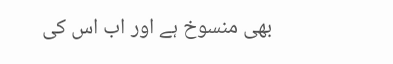بھی منسوخ ہے اور اب اس کی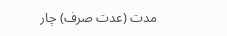مدت (عدت صرف) چار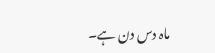ماہ دس دن ہے۔